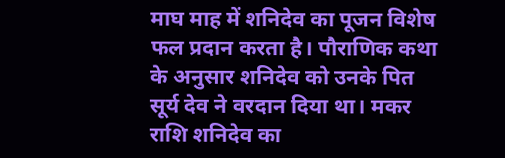माघ माह में शनिदेव का पूजन विशेष फल प्रदान करता है। पौराणिक कथा के अनुसार शनिदेव को उनके पित सूर्य देव ने वरदान दिया था। मकर राशि शनिदेव का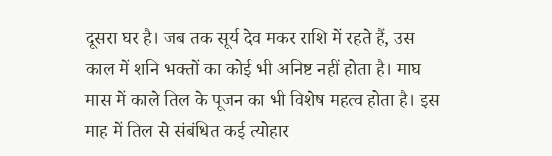दूसरा घर है। जब तक सूर्य देव मकर राशि में रहते हैं, उस काल में शनि भक्तों का कोई भी अनिष्ट नहीं होता है। माघ मास में काले तिल के पूजन का भी विशेष महत्व होता है। इस माह में तिल से संबंधित कई त्योहार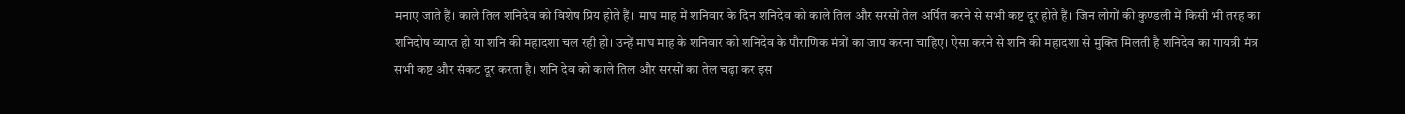मनाए जाते हैं। काले तिल शनिदेव को विशेष प्रिय होते हैं। माघ माह में शनिवार के दिन शनिदेव को काले तिल और सरसों तेल अर्पित करने से सभी कष्ट दूर होते हैं। जिन लोगों की कुण्डली में किसी भी तरह का शनिदोष व्याप्त हो या शनि की महादशा चल रही हो। उन्हें माघ माह के शनिवार को शनिदेव के पौराणिक मंत्रों का जाप करना चाहिए। ऐसा करने से शनि की महादशा से मुक्ति मिलती है शनिदेव का गायत्री मंत्र सभी कष्ट और संकट दूर करता है। शनि देव को काले तिल और सरसों का तेल चढ़ा कर इस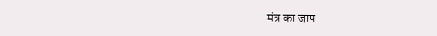मंत्र का जाप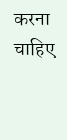करना चाहिए